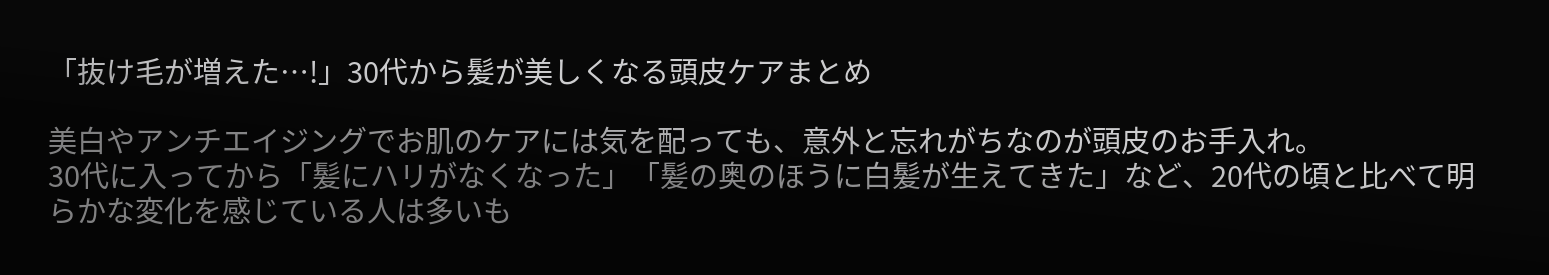「抜け毛が増えた…!」30代から髪が美しくなる頭皮ケアまとめ

美白やアンチエイジングでお肌のケアには気を配っても、意外と忘れがちなのが頭皮のお手入れ。
30代に入ってから「髪にハリがなくなった」「髪の奥のほうに白髪が生えてきた」など、20代の頃と比べて明らかな変化を感じている人は多いも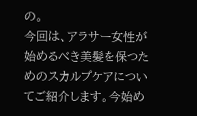の。
今回は、アラサー女性が始めるべき美髪を保つためのスカルプケアについてご紹介します。今始め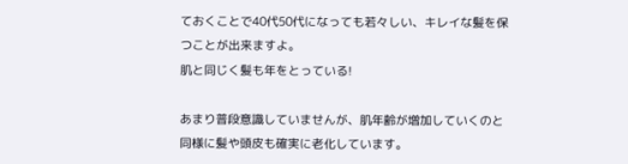ておくことで40代50代になっても若々しい、キレイな髪を保つことが出来ますよ。
肌と同じく髪も年をとっている!

あまり普段意識していませんが、肌年齢が増加していくのと同様に髪や頭皮も確実に老化しています。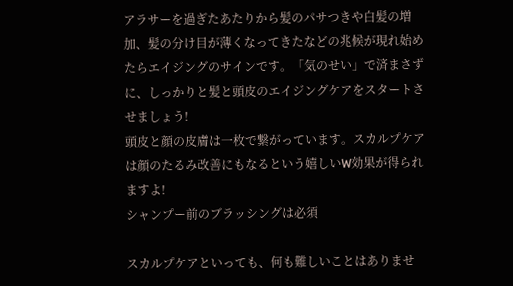アラサーを過ぎたあたりから髪のパサつきや白髪の増加、髪の分け目が薄くなってきたなどの兆候が現れ始めたらエイジングのサインです。「気のせい」で済まさずに、しっかりと髪と頭皮のエイジングケアをスタートさせましょう!
頭皮と顔の皮膚は一枚で繋がっています。スカルプケアは顔のたるみ改善にもなるという嬉しいW効果が得られますよ!
シャンプー前のブラッシングは必須

スカルプケアといっても、何も難しいことはありませ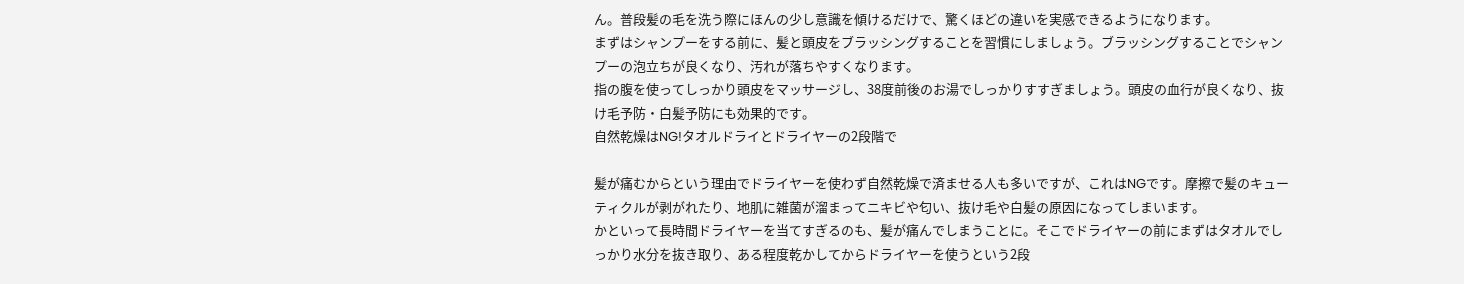ん。普段髪の毛を洗う際にほんの少し意識を傾けるだけで、驚くほどの違いを実感できるようになります。
まずはシャンプーをする前に、髪と頭皮をブラッシングすることを習慣にしましょう。ブラッシングすることでシャンプーの泡立ちが良くなり、汚れが落ちやすくなります。
指の腹を使ってしっかり頭皮をマッサージし、38度前後のお湯でしっかりすすぎましょう。頭皮の血行が良くなり、抜け毛予防・白髪予防にも効果的です。
自然乾燥はNG!タオルドライとドライヤーの2段階で

髪が痛むからという理由でドライヤーを使わず自然乾燥で済ませる人も多いですが、これはNGです。摩擦で髪のキューティクルが剥がれたり、地肌に雑菌が溜まってニキビや匂い、抜け毛や白髪の原因になってしまいます。
かといって長時間ドライヤーを当てすぎるのも、髪が痛んでしまうことに。そこでドライヤーの前にまずはタオルでしっかり水分を抜き取り、ある程度乾かしてからドライヤーを使うという2段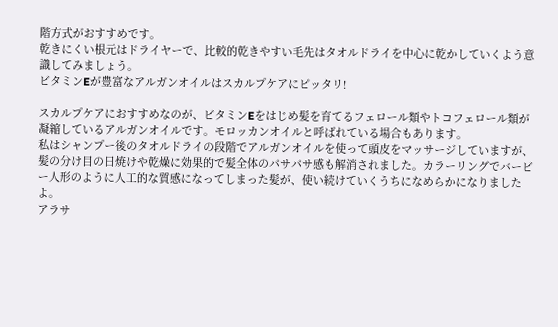階方式がおすすめです。
乾きにくい根元はドライヤーで、比較的乾きやすい毛先はタオルドライを中心に乾かしていくよう意識してみましょう。
ビタミンEが豊富なアルガンオイルはスカルプケアにピッタリ!

スカルプケアにおすすめなのが、ビタミンEをはじめ髪を育てるフェロール類やトコフェロール類が凝縮しているアルガンオイルです。モロッカンオイルと呼ばれている場合もあります。
私はシャンプー後のタオルドライの段階でアルガンオイルを使って頭皮をマッサージしていますが、髪の分け目の日焼けや乾燥に効果的で髪全体のパサパサ感も解消されました。カラーリングでバービー人形のように人工的な質感になってしまった髪が、使い続けていくうちになめらかになりましたよ。
アラサ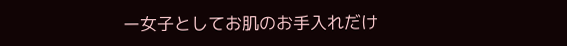ー女子としてお肌のお手入れだけ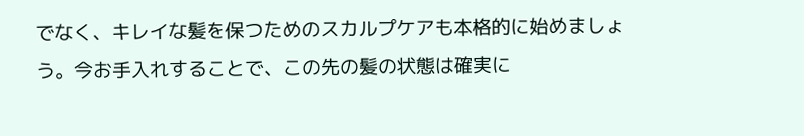でなく、キレイな髪を保つためのスカルプケアも本格的に始めましょう。今お手入れすることで、この先の髪の状態は確実に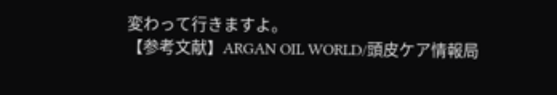変わって行きますよ。
【参考文献】ARGAN OIL WORLD/頭皮ケア情報局